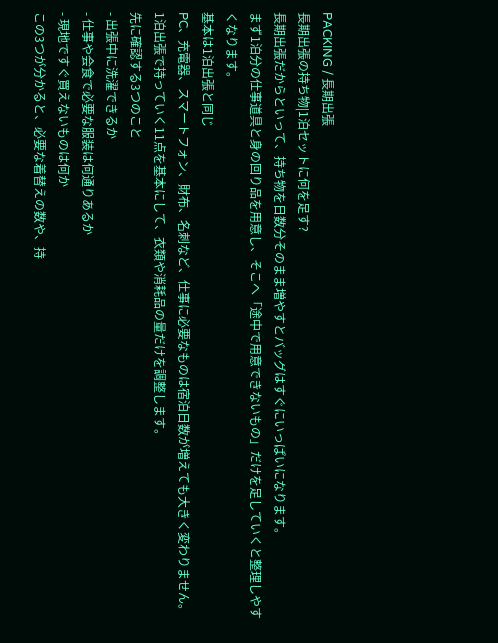PACKING / 長期出張
長期出張の持ち物|1泊セットに何を足す?
長期出張だからといって、持ち物を日数分そのまま増やすとバッグはすぐにいっぱいになります。
まず1泊分の仕事道具と身の回り品を用意し、そこへ「途中で用意できないもの」だけを足していくと整理しやすくなります。
基本は1泊出張と同じ
PC、充電器、スマートフォン、財布、名刺など、仕事に必要なものは宿泊日数が増えても大きく変わりません。
1泊出張で持っていく11点を基本にして、衣類や消耗品の量だけを調整します。
先に確認する3つのこと
- 出張中に洗濯できるか
- 仕事や会食で必要な服装は何通りあるか
- 現地ですぐ買えないものは何か
この3つが分かると、必要な着替えの数や、持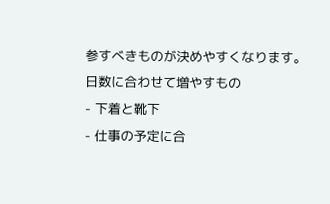参すべきものが決めやすくなります。
日数に合わせて増やすもの
- 下着と靴下
- 仕事の予定に合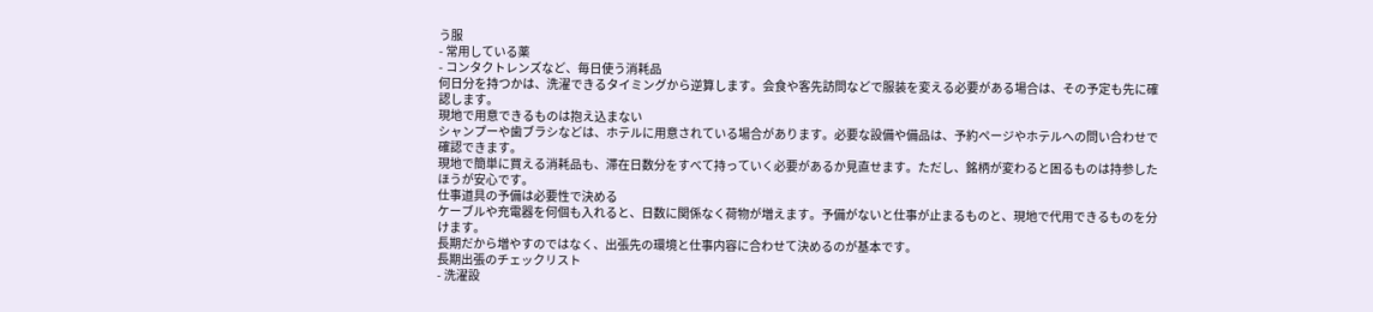う服
- 常用している薬
- コンタクトレンズなど、毎日使う消耗品
何日分を持つかは、洗濯できるタイミングから逆算します。会食や客先訪問などで服装を変える必要がある場合は、その予定も先に確認します。
現地で用意できるものは抱え込まない
シャンプーや歯ブラシなどは、ホテルに用意されている場合があります。必要な設備や備品は、予約ページやホテルへの問い合わせで確認できます。
現地で簡単に買える消耗品も、滞在日数分をすべて持っていく必要があるか見直せます。ただし、銘柄が変わると困るものは持参したほうが安心です。
仕事道具の予備は必要性で決める
ケーブルや充電器を何個も入れると、日数に関係なく荷物が増えます。予備がないと仕事が止まるものと、現地で代用できるものを分けます。
長期だから増やすのではなく、出張先の環境と仕事内容に合わせて決めるのが基本です。
長期出張のチェックリスト
- 洗濯設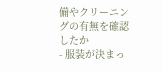備やクリーニングの有無を確認したか
- 服装が決まっ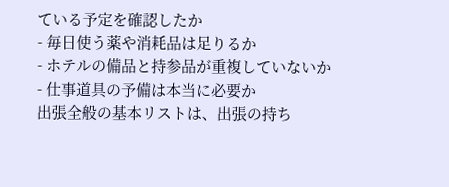ている予定を確認したか
- 毎日使う薬や消耗品は足りるか
- ホテルの備品と持参品が重複していないか
- 仕事道具の予備は本当に必要か
出張全般の基本リストは、出張の持ち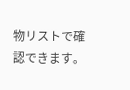物リストで確認できます。